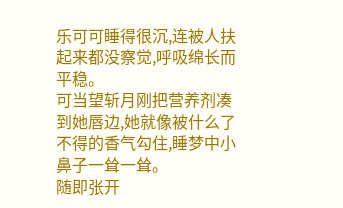乐可可睡得很沉,连被人扶起来都没察觉,呼吸绵长而平稳。
可当望斩月刚把营养剂凑到她唇边,她就像被什么了不得的香气勾住,睡梦中小鼻子一耸一耸。
随即张开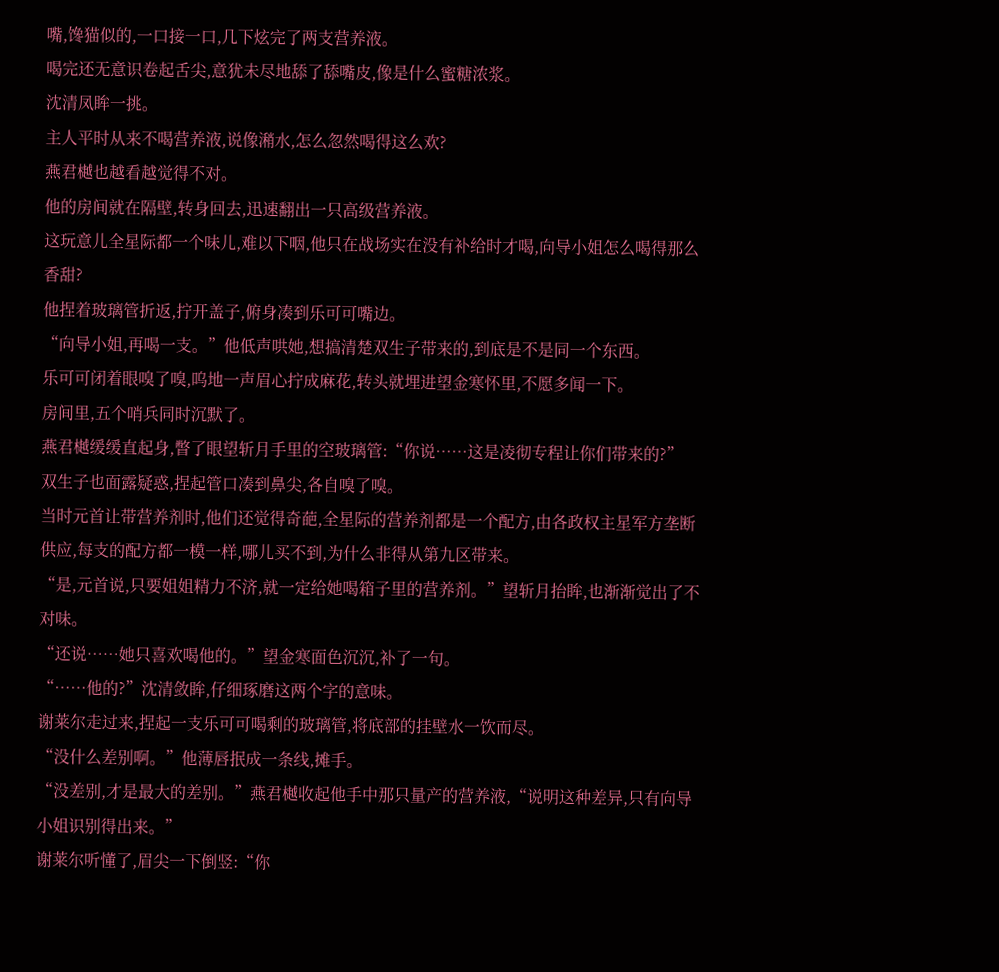嘴,馋猫似的,一口接一口,几下炫完了两支营养液。
喝完还无意识卷起舌尖,意犹未尽地舔了舔嘴皮,像是什么蜜糖浓浆。
沈清凤眸一挑。
主人平时从来不喝营养液,说像潲水,怎么忽然喝得这么欢?
燕君樾也越看越觉得不对。
他的房间就在隔壁,转身回去,迅速翻出一只高级营养液。
这玩意儿全星际都一个味儿,难以下咽,他只在战场实在没有补给时才喝,向导小姐怎么喝得那么香甜?
他捏着玻璃管折返,拧开盖子,俯身凑到乐可可嘴边。
“向导小姐,再喝一支。”他低声哄她,想搞清楚双生子带来的,到底是不是同一个东西。
乐可可闭着眼嗅了嗅,呜地一声眉心拧成麻花,转头就埋进望金寒怀里,不愿多闻一下。
房间里,五个哨兵同时沉默了。
燕君樾缓缓直起身,瞥了眼望斩月手里的空玻璃管:“你说……这是凌彻专程让你们带来的?”
双生子也面露疑惑,捏起管口凑到鼻尖,各自嗅了嗅。
当时元首让带营养剂时,他们还觉得奇葩,全星际的营养剂都是一个配方,由各政权主星军方垄断供应,每支的配方都一模一样,哪儿买不到,为什么非得从第九区带来。
“是,元首说,只要姐姐精力不济,就一定给她喝箱子里的营养剂。”望斩月抬眸,也渐渐觉出了不对味。
“还说……她只喜欢喝他的。”望金寒面色沉沉,补了一句。
“……他的?”沈清敛眸,仔细琢磨这两个字的意味。
谢莱尔走过来,捏起一支乐可可喝剩的玻璃管,将底部的挂壁水一饮而尽。
“没什么差别啊。”他薄唇抿成一条线,摊手。
“没差别,才是最大的差别。”燕君樾收起他手中那只量产的营养液,“说明这种差异,只有向导小姐识别得出来。”
谢莱尔听懂了,眉尖一下倒竖:“你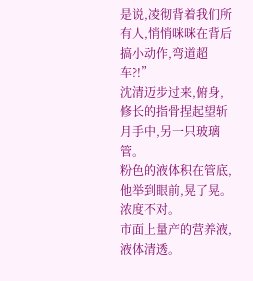是说,凌彻背着我们所有人,悄悄咪咪在背后搞小动作,弯道超车?!”
沈清迈步过来,俯身,修长的指骨捏起望斩月手中,另一只玻璃管。
粉色的液体积在管底,他举到眼前,晃了晃。
浓度不对。
市面上量产的营养液,液体清透。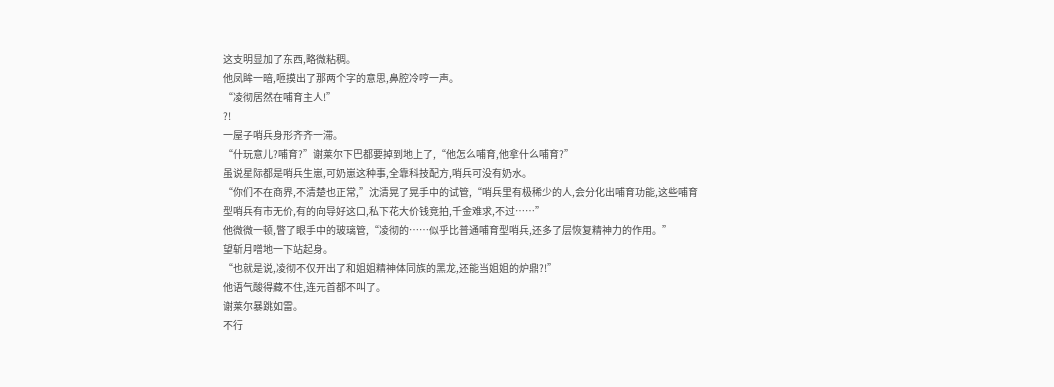这支明显加了东西,略微粘稠。
他凤眸一暗,咂摸出了那两个字的意思,鼻腔冷哼一声。
“凌彻居然在哺育主人!”
?!
一屋子哨兵身形齐齐一滞。
“什玩意儿?哺育?”谢莱尔下巴都要掉到地上了,“他怎么哺育,他拿什么哺育?”
虽说星际都是哨兵生崽,可奶崽这种事,全靠科技配方,哨兵可没有奶水。
“你们不在商界,不清楚也正常,”沈清晃了晃手中的试管,“哨兵里有极稀少的人,会分化出哺育功能,这些哺育型哨兵有市无价,有的向导好这口,私下花大价钱竞拍,千金难求,不过……”
他微微一顿,瞥了眼手中的玻璃管,“凌彻的……似乎比普通哺育型哨兵,还多了层恢复精神力的作用。”
望斩月噌地一下站起身。
“也就是说,凌彻不仅开出了和姐姐精神体同族的黑龙,还能当姐姐的炉鼎?!”
他语气酸得藏不住,连元首都不叫了。
谢莱尔暴跳如雷。
不行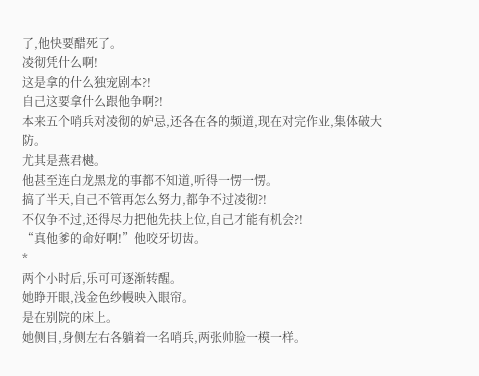了,他快要醋死了。
凌彻凭什么啊!
这是拿的什么独宠剧本?!
自己这要拿什么跟他争啊?!
本来五个哨兵对凌彻的妒忌,还各在各的频道,现在对完作业,集体破大防。
尤其是燕君樾。
他甚至连白龙黑龙的事都不知道,听得一愣一愣。
搞了半天,自己不管再怎么努力,都争不过凌彻?!
不仅争不过,还得尽力把他先扶上位,自己才能有机会?!
“真他爹的命好啊!”他咬牙切齿。
*
两个小时后,乐可可逐渐转醒。
她睁开眼,浅金色纱幔映入眼帘。
是在别院的床上。
她侧目,身侧左右各躺着一名哨兵,两张帅脸一模一样。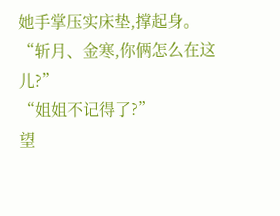她手掌压实床垫,撑起身。
“斩月、金寒,你俩怎么在这儿?”
“姐姐不记得了?”
望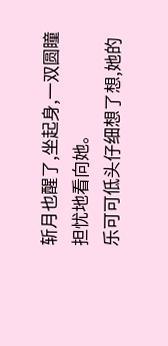斩月也醒了,坐起身,一双圆瞳担忧地看向她。
乐可可低头仔细想了想,她的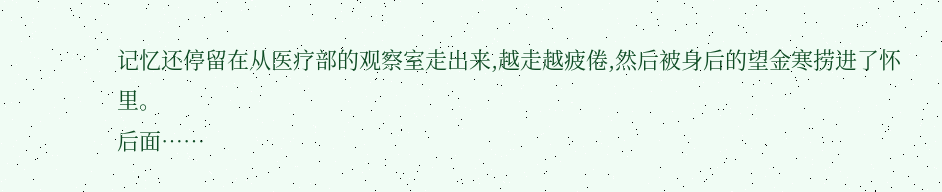记忆还停留在从医疗部的观察室走出来,越走越疲倦,然后被身后的望金寒捞进了怀里。
后面……